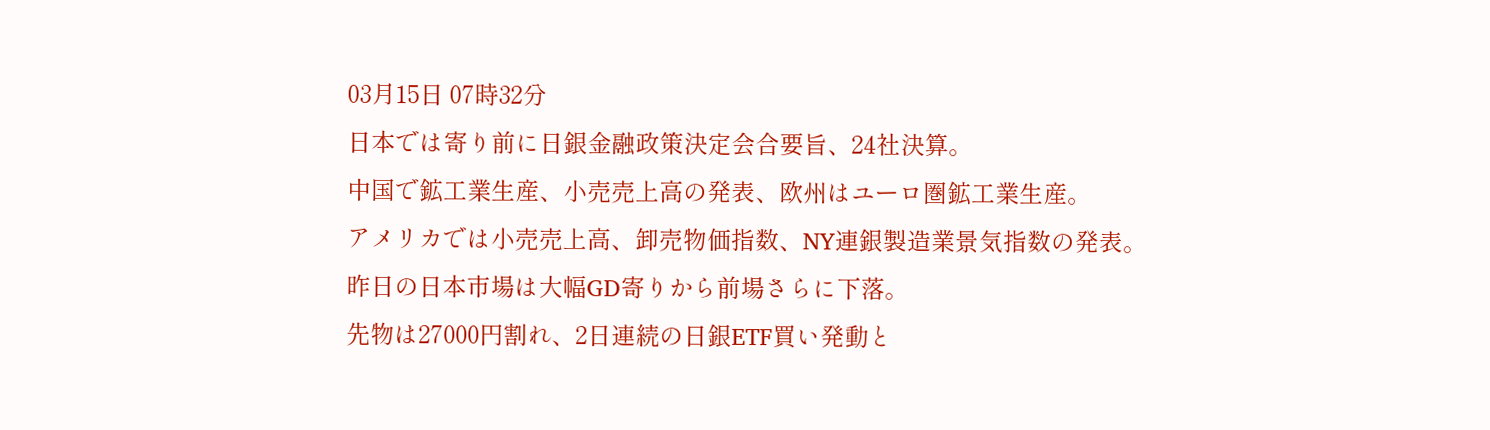03月15日 07時32分
日本では寄り前に日銀金融政策決定会合要旨、24社決算。
中国で鉱工業生産、小売売上高の発表、欧州はユーロ圏鉱工業生産。
アメリカでは小売売上高、卸売物価指数、NY連銀製造業景気指数の発表。
昨日の日本市場は大幅GD寄りから前場さらに下落。
先物は27000円割れ、2日連続の日銀ETF買い発動と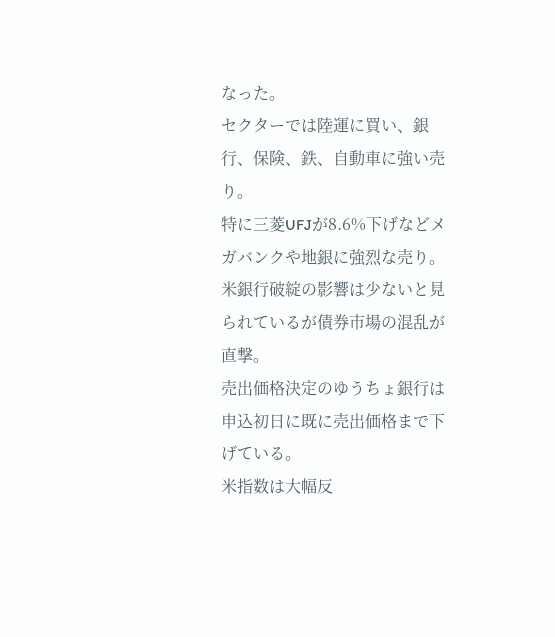なった。
セクターでは陸運に買い、銀行、保険、鉄、自動車に強い売り。
特に三菱UFJが8.6%下げなどメガバンクや地銀に強烈な売り。
米銀行破綻の影響は少ないと見られているが債券市場の混乱が直撃。
売出価格決定のゆうちょ銀行は申込初日に既に売出価格まで下げている。
米指数は大幅反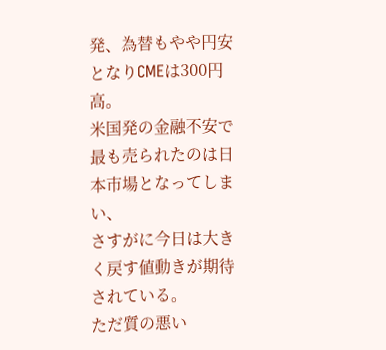発、為替もやや円安となりCMEは300円高。
米国発の金融不安で最も売られたのは日本市場となってしまい、
さすがに今日は大きく戻す値動きが期待されている。
ただ質の悪い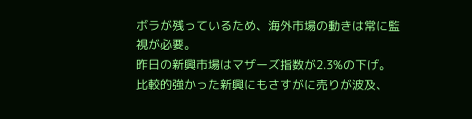ボラが残っているため、海外市場の動きは常に監視が必要。
昨日の新興市場はマザーズ指数が2.3%の下げ。
比較的強かった新興にもさすがに売りが波及、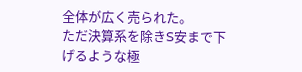全体が広く売られた。
ただ決算系を除きS安まで下げるような極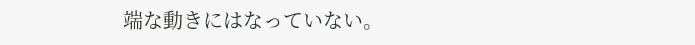端な動きにはなっていない。